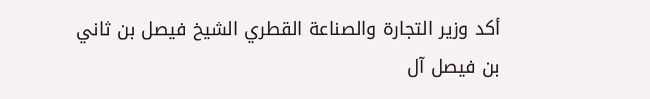أكد وزير التجارة والصناعة القطري الشيخ فيصل بن ثاني بن فيصل آل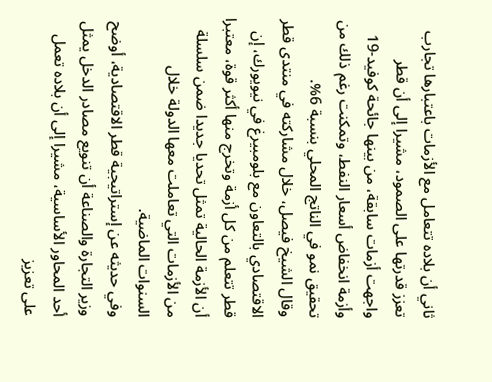ثاني أن بلاده تتعامل مع الأزمات باعتبارها تجارب تعزز قدرتها على الصمود، مشيرا إلى أن قطر واجهت أزمات سابقة، من بينها جائحة كوفيد-19 وأزمة انخفاض أسعار النفط، وتمكنت رغم ذلك من تحقيق نمو في الناتج المحلي بنسبة 6%.
وقال الشيخ فيصل، خلال مشاركته في منتدى قطر الاقتصادي بالتعاون مع بلومبيرغ في نيويورك، إن قطر تتعلم من كل أزمة وتخرج منها أكثر قوة، معتبرا أن الأزمة الحالية تمثل تحديا جديدا ضمن سلسلة من الأزمات التي تعاملت معها الدولة خلال السنوات الماضية.
وفي حديثه عن إستراتيجية قطر الاقتصادية، أوضح وزير التجارة والصناعة أن تنويع مصادر الدخل يمثل أحد المحاور الأساسية، مشيرا إلى أن بلاده تعمل على تعزيز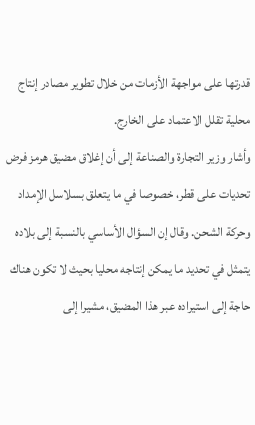قدرتها على مواجهة الأزمات من خلال تطوير مصادر إنتاج محلية تقلل الاعتماد على الخارج.
وأشار وزير التجارة والصناعة إلى أن إغلاق مضيق هرمز فرض تحديات على قطر، خصوصا في ما يتعلق بسلاسل الإمداد وحركة الشحن. وقال إن السؤال الأساسي بالنسبة إلى بلاده يتمثل في تحديد ما يمكن إنتاجه محليا بحيث لا تكون هناك حاجة إلى استيراده عبر هذا المضيق، مشيرا إلى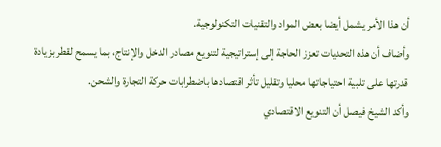أن هذا الأمر يشمل أيضا بعض المواد والتقنيات التكنولوجية.
وأضاف أن هذه التحديات تعزز الحاجة إلى إستراتيجية لتنويع مصادر الدخل والإنتاج، بما يسمح لقطر بزيادة قدرتها على تلبية احتياجاتها محليا وتقليل تأثر اقتصادها باضطرابات حركة التجارة والشحن.
وأكد الشيخ فيصل أن التنويع الاقتصادي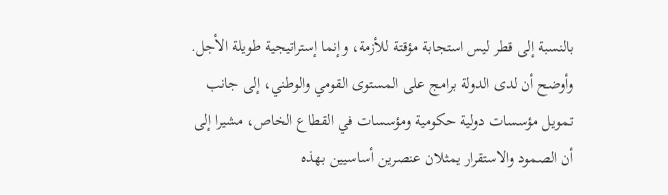بالنسبة إلى قطر ليس استجابة مؤقتة للأزمة، وإنما إستراتيجية طويلة الأجل. وأوضح أن لدى الدولة برامج على المستوى القومي والوطني، إلى جانب تمويل مؤسسات دولية حكومية ومؤسسات في القطاع الخاص، مشيرا إلى أن الصمود والاستقرار يمثلان عنصرين أساسيين بهذه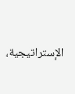الإستراتيجية،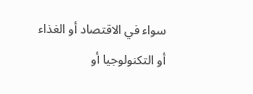سواء في الاقتصاد أو الغذاء أو التكنولوجيا أو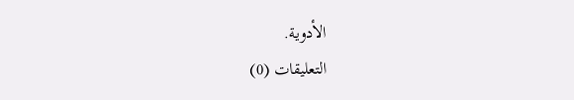الأدوية.
التعليقات (0)